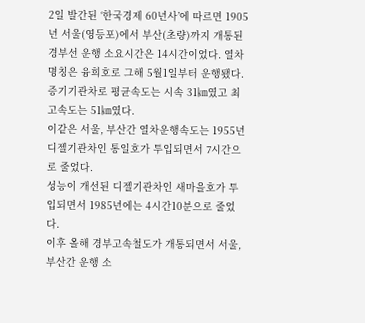2일 발간된 ‘한국경제 60년사’에 따르면 1905년 서울(영등포)에서 부산(초량)까지 개통된 경부선 운행 소요시간은 14시간이었다. 열차명칭은 융희호로 그해 5월1일부터 운행됐다. 증기기관차로 평균속도는 시속 31㎞였고 최고속도는 51㎞였다.
이같은 서울, 부산간 열차운행속도는 1955년 디젤기관차인 통일호가 투입되면서 7시간으로 줄었다.
성능이 개선된 디젤기관차인 새마을호가 투입되면서 1985년에는 4시간10분으로 줄었다.
이후 올해 경부고속철도가 개통되면서 서울, 부산간 운행 소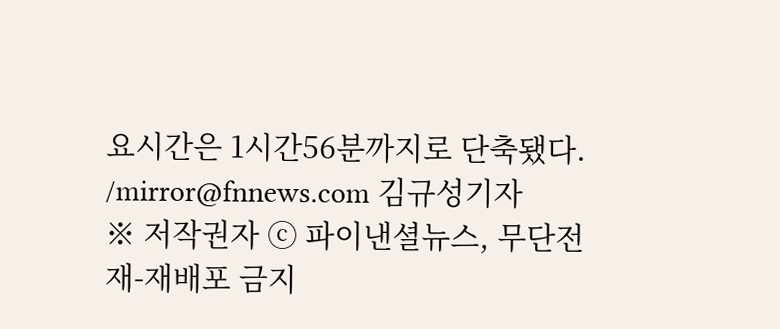요시간은 1시간56분까지로 단축됐다.
/mirror@fnnews.com 김규성기자
※ 저작권자 ⓒ 파이낸셜뉴스, 무단전재-재배포 금지